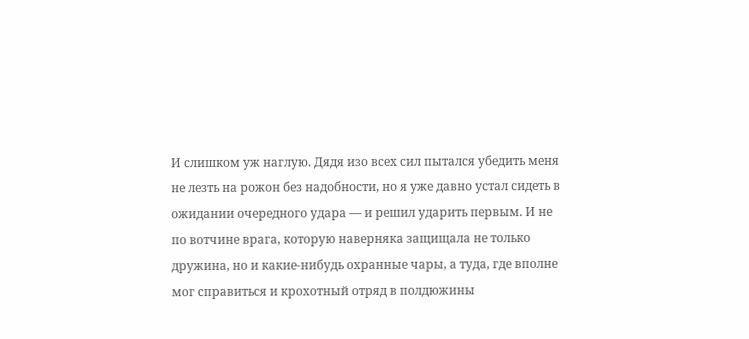И слишком уж наглую. Дядя изо всех сил пытался убедить меня не лезть на рожон без надобности, но я уже давно устал сидеть в ожидании очередного удара — и решил ударить первым. И не по вотчине врага, которую наверняка защищала не только дружина, но и какие-нибудь охранные чары, а туда, где вполне мог справиться и крохотный отряд в полдюжины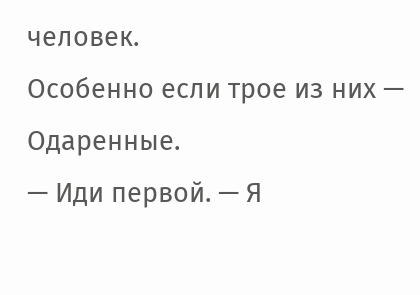человек.
Особенно если трое из них — Одаренные.
— Иди первой. — Я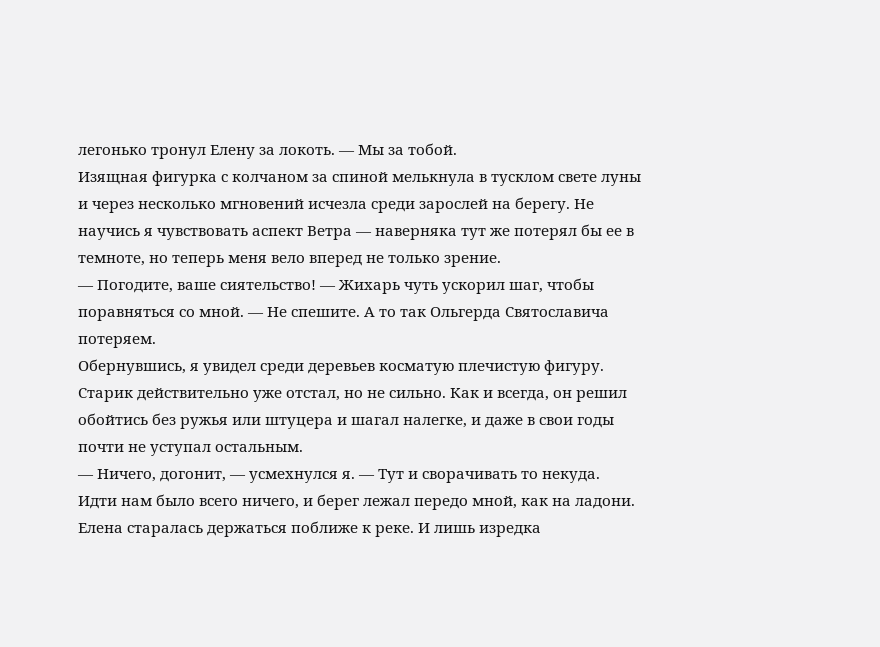легонько тронул Елену за локоть. — Мы за тобой.
Изящная фигурка с колчаном за спиной мелькнула в тусклом свете луны и через несколько мгновений исчезла среди зарослей на берегу. Не научись я чувствовать аспект Ветра — наверняка тут же потерял бы ее в темноте, но теперь меня вело вперед не только зрение.
— Погодите, ваше сиятельство! — Жихарь чуть ускорил шаг, чтобы поравняться со мной. — Не спешите. А то так Ольгерда Святославича потеряем.
Обернувшись, я увидел среди деревьев косматую плечистую фигуру. Старик действительно уже отстал, но не сильно. Как и всегда, он решил обойтись без ружья или штуцера и шагал налегке, и даже в свои годы почти не уступал остальным.
— Ничего, догонит, — усмехнулся я. — Тут и сворачивать то некуда.
Идти нам было всего ничего, и берег лежал передо мной, как на ладони. Елена старалась держаться поближе к реке. И лишь изредка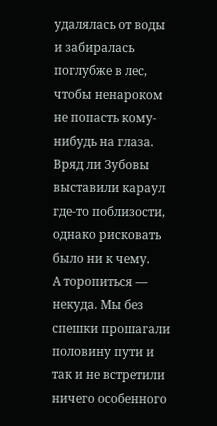удалялась от воды и забиралась поглубже в лес, чтобы ненароком не попасть кому-нибудь на глаза. Вряд ли Зубовы выставили караул где-то поблизости, однако рисковать было ни к чему.
А торопиться — некуда. Мы без спешки прошагали половину пути и так и не встретили ничего особенного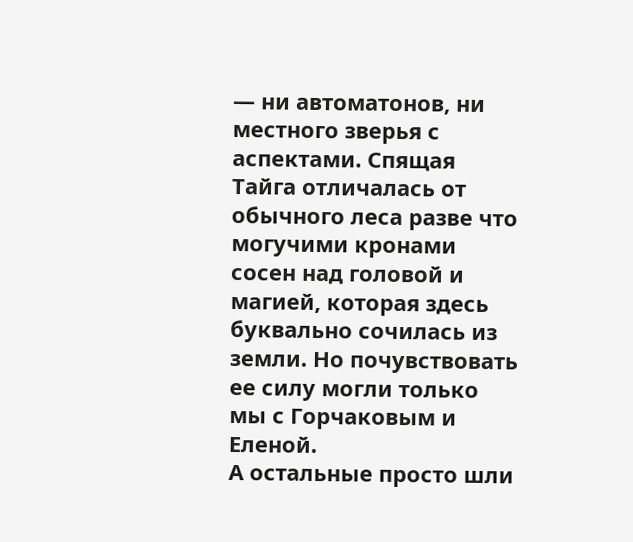— ни автоматонов, ни местного зверья с аспектами. Спящая Тайга отличалась от обычного леса разве что могучими кронами сосен над головой и магией, которая здесь буквально сочилась из земли. Но почувствовать ее силу могли только мы с Горчаковым и Еленой.
А остальные просто шли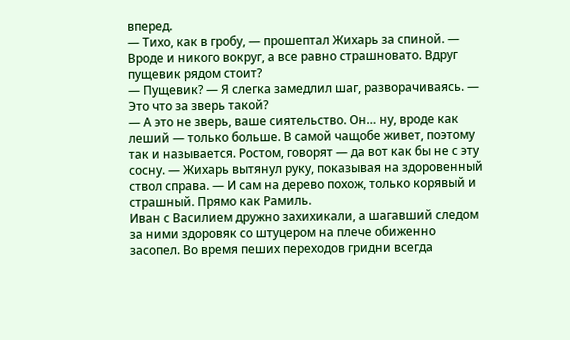вперед.
— Тихо, как в гробу, — прошептал Жихарь за спиной. — Вроде и никого вокруг, а все равно страшновато. Вдруг пущевик рядом стоит?
— Пущевик? — Я слегка замедлил шаг, разворачиваясь. — Это что за зверь такой?
— А это не зверь, ваше сиятельство. Он… ну, вроде как леший — только больше. В самой чащобе живет, поэтому так и называется. Ростом, говорят — да вот как бы не с эту сосну. — Жихарь вытянул руку, показывая на здоровенный ствол справа. — И сам на дерево похож, только корявый и страшный. Прямо как Рамиль.
Иван с Василием дружно захихикали, а шагавший следом за ними здоровяк со штуцером на плече обиженно засопел. Во время пеших переходов гридни всегда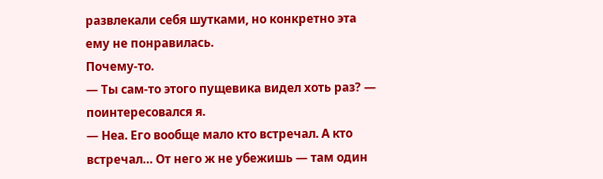развлекали себя шутками, но конкретно эта ему не понравилась.
Почему-то.
— Ты сам-то этого пущевика видел хоть раз? — поинтересовался я.
— Неа. Его вообще мало кто встречал. А кто встречал… От него ж не убежишь — там один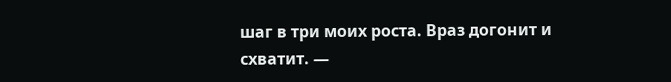шаг в три моих роста. Враз догонит и схватит. —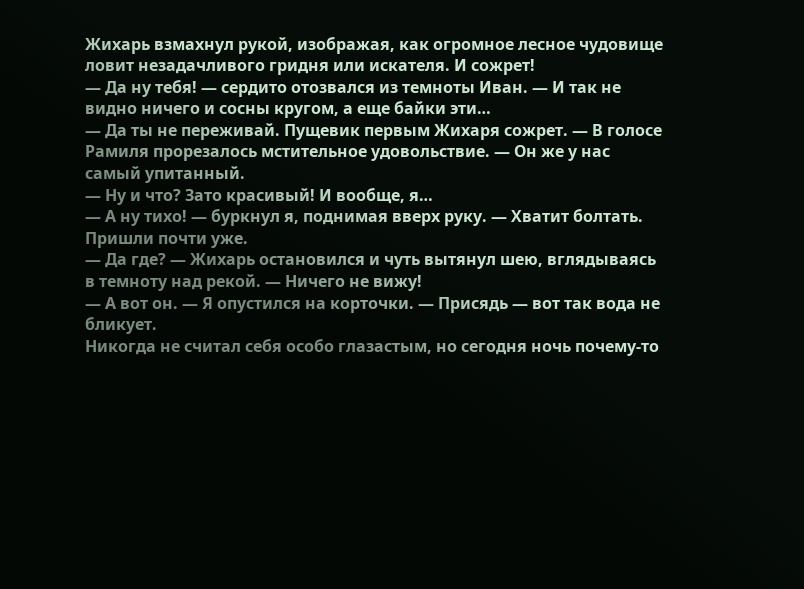Жихарь взмахнул рукой, изображая, как огромное лесное чудовище ловит незадачливого гридня или искателя. И сожрет!
— Да ну тебя! — сердито отозвался из темноты Иван. — И так не видно ничего и сосны кругом, а еще байки эти…
— Да ты не переживай. Пущевик первым Жихаря сожрет. — В голосе Рамиля прорезалось мстительное удовольствие. — Он же у нас самый упитанный.
— Ну и что? Зато красивый! И вообще, я…
— А ну тихо! — буркнул я, поднимая вверх руку. — Хватит болтать. Пришли почти уже.
— Да где? — Жихарь остановился и чуть вытянул шею, вглядываясь в темноту над рекой. — Ничего не вижу!
— А вот он. — Я опустился на корточки. — Присядь — вот так вода не бликует.
Никогда не считал себя особо глазастым, но сегодня ночь почему-то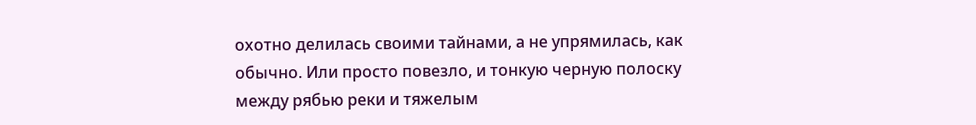охотно делилась своими тайнами, а не упрямилась, как обычно. Или просто повезло, и тонкую черную полоску между рябью реки и тяжелым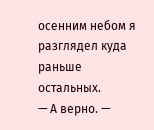осенним небом я разглядел куда раньше остальных.
— А верно. —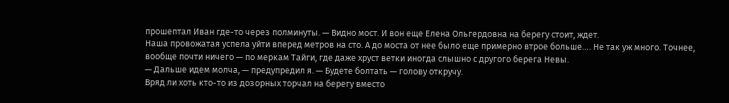прошептал Иван где-то через полминуты. — Видно мост. И вон еще Елена Ольгердовна на берегу стоит, ждет.
Наша провожатая успела уйти вперед метров на сто. А до моста от нее было еще примерно втрое больше…. Не так уж много. Точнее, вообще почти ничего — по меркам Тайги, где даже хруст ветки иногда слышно с другого берега Невы.
— Дальше идем молча, — предупредил я. — Будете болтать — голову откручу.
Вряд ли хоть кто-то из дозорных торчал на берегу вместо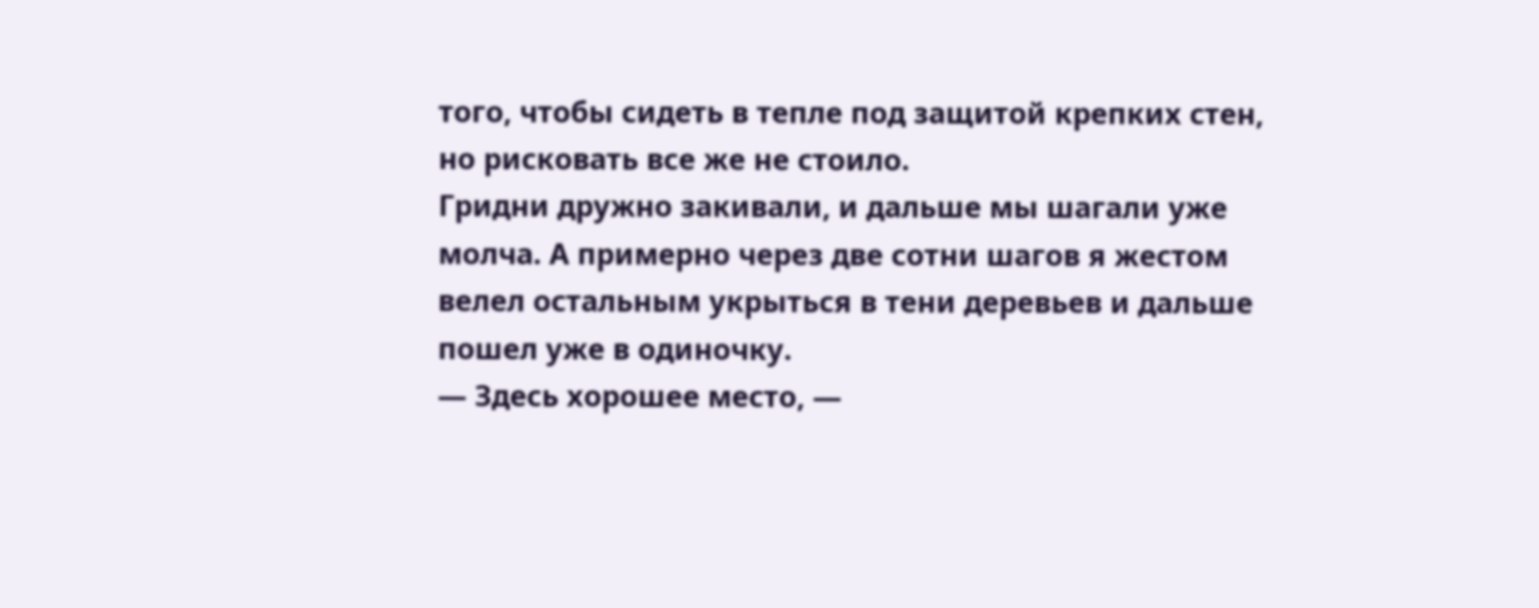того, чтобы сидеть в тепле под защитой крепких стен, но рисковать все же не стоило.
Гридни дружно закивали, и дальше мы шагали уже молча. А примерно через две сотни шагов я жестом велел остальным укрыться в тени деревьев и дальше пошел уже в одиночку.
— Здесь хорошее место, —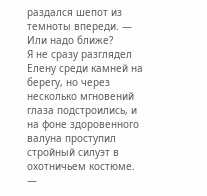раздался шепот из темноты впереди. — Или надо ближе?
Я не сразу разглядел Елену среди камней на берегу, но через несколько мгновений глаза подстроились, и на фоне здоровенного валуна проступил стройный силуэт в охотничьем костюме.
—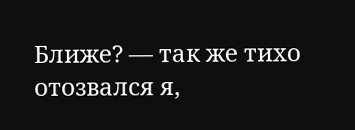Ближе? — так же тихо отозвался я,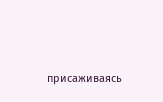присаживаясь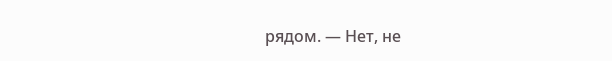рядом. — Нет, не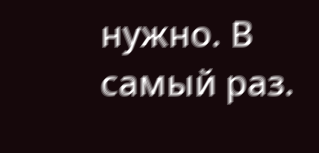нужно. В самый раз.